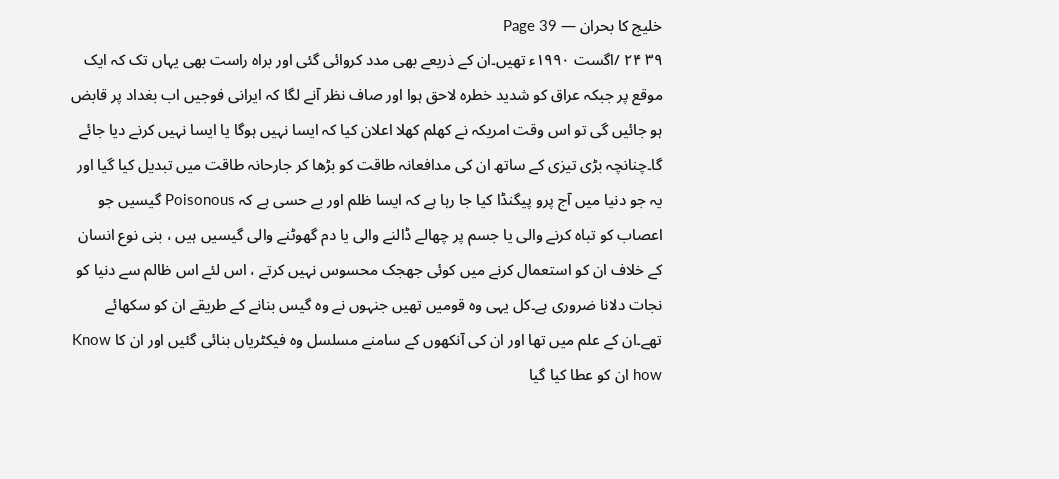خلیج کا بحران — Page 39
۳۹ ۲۴ /اگست ۱۹۹۰ء تھیں۔ان کے ذریعے بھی مدد کروائی گئی اور براہ راست بھی یہاں تک کہ ایک موقع پر جبکہ عراق کو شدید خطرہ لاحق ہوا اور صاف نظر آنے لگا کہ ایرانی فوجیں اب بغداد پر قابض ہو جائیں گی تو اس وقت امریکہ نے کھلم کھلا اعلان کیا کہ ایسا نہیں ہوگا یا ایسا نہیں کرنے دیا جائے گا۔چنانچہ بڑی تیزی کے ساتھ ان کی مدافعانہ طاقت کو بڑھا کر جارحانہ طاقت میں تبدیل کیا گیا اور یہ جو دنیا میں آج پرو پیگنڈا کیا جا رہا ہے کہ ایسا ظلم اور بے حسی ہے کہ Poisonous گیسیں جو اعصاب کو تباہ کرنے والی یا جسم پر چھالے ڈالنے والی یا دم گھوٹنے والی گیسیں ہیں ، بنی نوع انسان کے خلاف ان کو استعمال کرنے میں کوئی جھجک محسوس نہیں کرتے ، اس لئے اس ظالم سے دنیا کو نجات دلانا ضروری ہے۔کل یہی وہ قومیں تھیں جنہوں نے وہ گیس بنانے کے طریقے ان کو سکھائے تھے۔ان کے علم میں تھا اور ان کی آنکھوں کے سامنے مسلسل وہ فیکٹریاں بنائی گئیں اور ان کا Know how ان کو عطا کیا گیا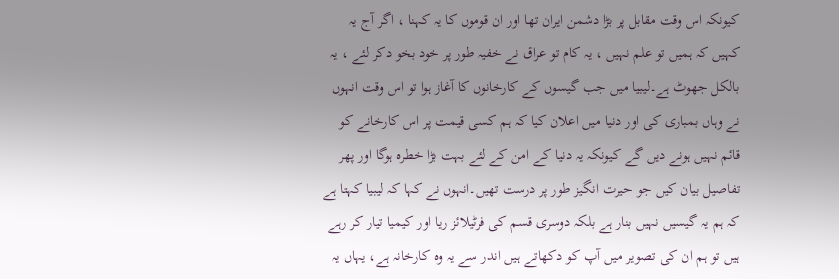کیونکہ اس وقت مقابل پر بڑا دشمن ایران تھا اور ان قوموں کا یہ کہنا ، اگر آج یہ کہیں کہ ہمیں تو علم نہیں ، یہ کام تو عراق نے خفیہ طور پر خود بخو دکر لئے ، یہ بالکل جھوٹ ہے۔لیبیا میں جب گیسوں کے کارخانوں کا آغاز ہوا تو اس وقت انہوں نے وہاں بمباری کی اور دنیا میں اعلان کیا کہ ہم کسی قیمت پر اس کارخانے کو قائم نہیں ہونے دیں گے کیونکہ یہ دنیا کے امن کے لئے بہت بڑا خطرہ ہوگا اور پھر تفاصیل بیان کیں جو حیرت انگیز طور پر درست تھیں۔انہوں نے کہا کہ لیبیا کہتا ہے کہ ہم یہ گیسیں نہیں بنار ہے بلکہ دوسری قسم کی فرٹیلائز ریا اور کیمیا تیار کر رہے ہیں تو ہم ان کی تصویر میں آپ کو دکھاتے ہیں اندر سے یہ وہ کارخانہ ہے، یہاں یہ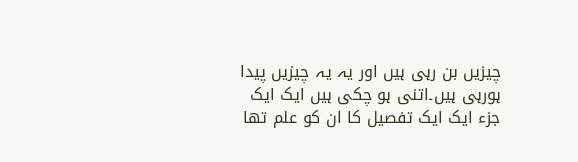چیزیں بن رہی ہیں اور یہ یہ چیزیں پیدا ہورہی ہیں۔اتنی ہو چکی ہیں ایک ایک جزء ایک ایک تفصیل کا ان کو علم تھا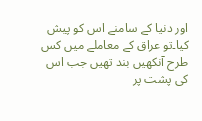اور دنیا کے سامنے اس کو پیش کیا۔تو عراق کے معاملے میں کس طرح آنکھیں بند تھیں جب اس کی پشت پر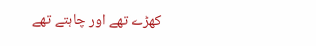کھڑے تھے اور چاہتے تھے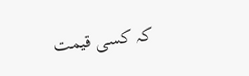کہ کسی قیمت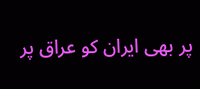پر بھی ایران کو عراق پر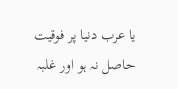یا عرب دنیا پر فوقیت حاصل نہ ہو اور غلبہ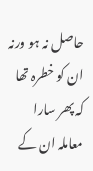حاصل نہ ہو ورنہ ان کو خطرہ تھا کہ پھر سارا معاملہ ان کے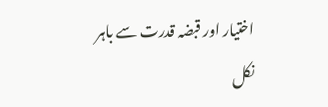اختیار اور قبضہ قدرت سے باہر نکل